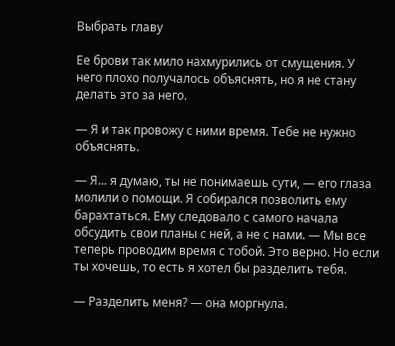Выбрать главу

Ее брови так мило нахмурились от смущения. У него плохо получалось объяснять, но я не стану делать это за него.

— Я и так провожу с ними время. Тебе не нужно объяснять.

— Я... я думаю, ты не понимаешь сути, — его глаза молили о помощи. Я собирался позволить ему барахтаться. Ему следовало с самого начала обсудить свои планы с ней, а не с нами. — Мы все теперь проводим время с тобой. Это верно. Но если ты хочешь, то есть я хотел бы разделить тебя.

— Разделить меня? — она моргнула.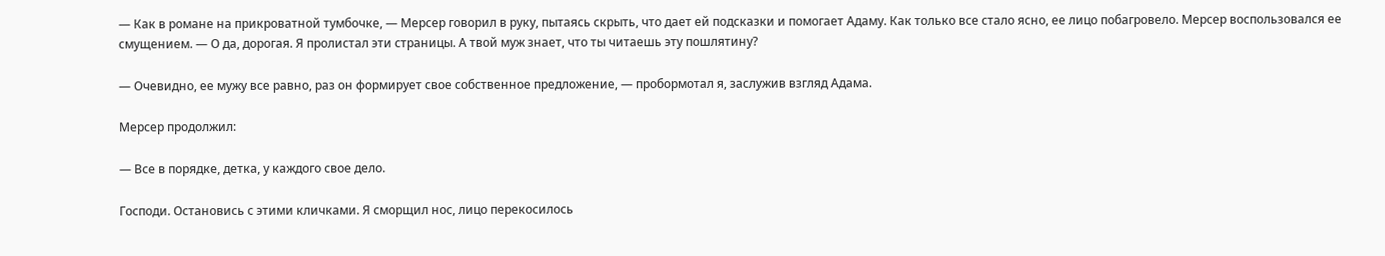— Как в романе на прикроватной тумбочке, — Мерсер говорил в руку, пытаясь скрыть, что дает ей подсказки и помогает Адаму. Как только все стало ясно, ее лицо побагровело. Мерсер воспользовался ее смущением. — О да, дорогая. Я пролистал эти страницы. А твой муж знает, что ты читаешь эту пошлятину?

— Очевидно, ее мужу все равно, раз он формирует свое собственное предложение, — пробормотал я, заслужив взгляд Адама.

Мерсер продолжил:

— Все в порядке, детка, у каждого свое дело.

Господи. Остановись с этими кличками. Я сморщил нос, лицо перекосилось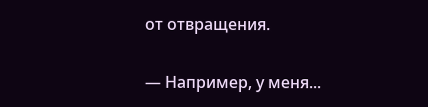от отвращения.

— Например, у меня...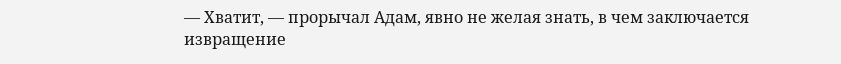— Хватит, — прорычал Адам, явно не желая знать, в чем заключается извращение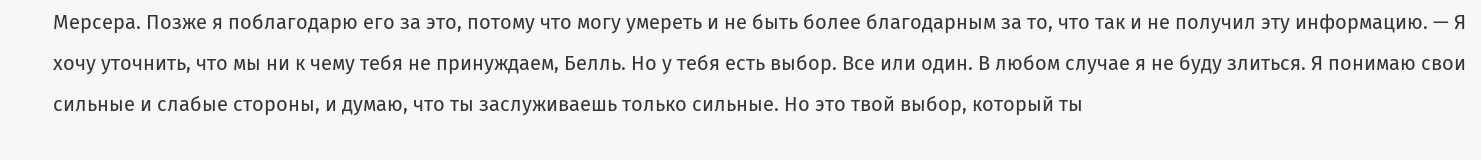Мерсера. Позже я поблагодарю его за это, потому что могу умереть и не быть более благодарным за то, что так и не получил эту информацию. — Я хочу уточнить, что мы ни к чему тебя не принуждаем, Белль. Но у тебя есть выбор. Все или один. В любом случае я не буду злиться. Я понимаю свои сильные и слабые стороны, и думаю, что ты заслуживаешь только сильные. Но это твой выбор, который ты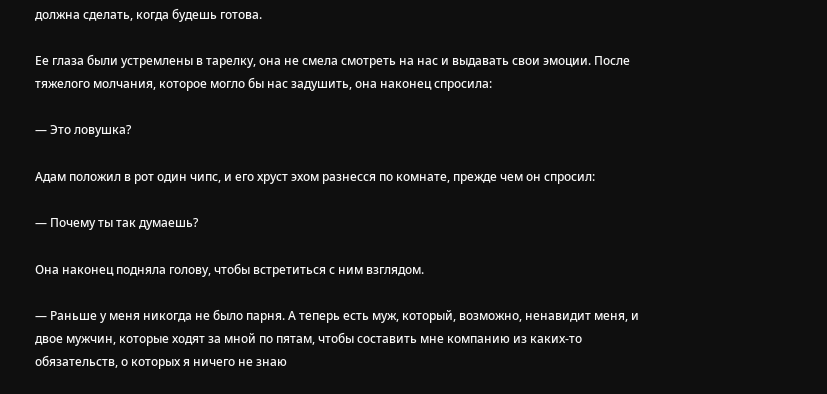должна сделать, когда будешь готова.

Ее глаза были устремлены в тарелку, она не смела смотреть на нас и выдавать свои эмоции. После тяжелого молчания, которое могло бы нас задушить, она наконец спросила:

— Это ловушка?

Адам положил в рот один чипс, и его хруст эхом разнесся по комнате, прежде чем он спросил:

— Почему ты так думаешь?

Она наконец подняла голову, чтобы встретиться с ним взглядом.

— Раньше у меня никогда не было парня. А теперь есть муж, который, возможно, ненавидит меня, и двое мужчин, которые ходят за мной по пятам, чтобы составить мне компанию из каких-то обязательств, о которых я ничего не знаю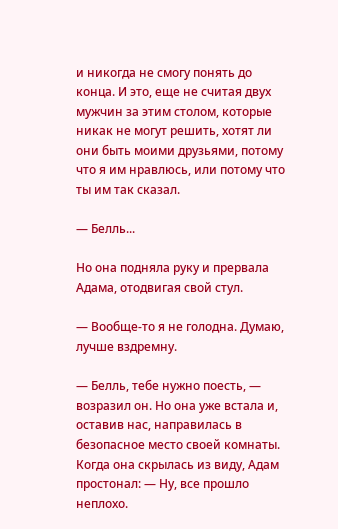и никогда не смогу понять до конца. И это, еще не считая двух мужчин за этим столом, которые никак не могут решить, хотят ли они быть моими друзьями, потому что я им нравлюсь, или потому что ты им так сказал.

— Белль...

Но она подняла руку и прервала Адама, отодвигая свой стул.

— Вообще-то я не голодна. Думаю, лучше вздремну.

— Белль, тебе нужно поесть, — возразил он. Но она уже встала и, оставив нас, направилась в безопасное место своей комнаты. Когда она скрылась из виду, Адам простонал: — Ну, все прошло неплохо.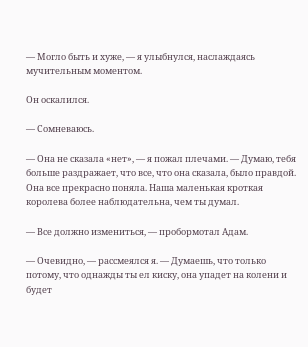— Могло быть и хуже, — я улыбнулся, наслаждаясь мучительным моментом.

Он оскалился.

— Сомневаюсь.

— Она не сказала «нет», — я пожал плечами. — Думаю, тебя больше раздражает, что все, что она сказала, было правдой. Она все прекрасно поняла. Наша маленькая кроткая королева более наблюдательна, чем ты думал.

— Все должно измениться, — пробормотал Адам.

— Очевидно, — рассмеялся я. — Думаешь, что только потому, что однажды ты ел киску, она упадет на колени и будет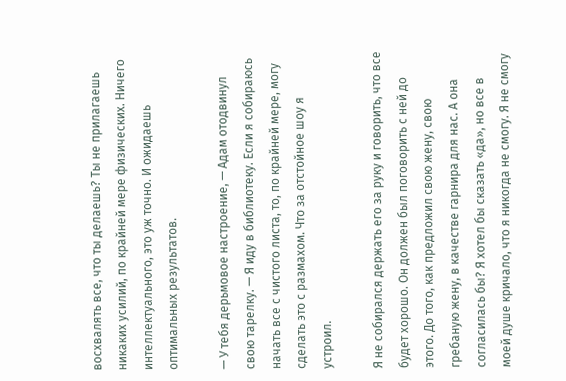восхвалять все, что ты делаешь? Ты не прилагаешь никаких усилий, по крайней мере физических. Ничего интеллектуального, это уж точно. И ожидаешь оптимальных результатов.

— У тебя дерьмовое настроение, — Адам отодвинул свою тарелку. — Я иду в библиотеку. Если я собираюсь начать все с чистого листа, то, по крайней мере, могу сделать это с размахом. Что за отстойное шоу я устроил.

Я не собирался держать его за руку и говорить, что все будет хорошо. Он должен был поговорить с ней до этого. До того, как предложил свою жену, свою гребаную жену, в качестве гарнира для нас. А она согласилась бы? Я хотел бы сказать «да», но все в моей душе кричало, что я никогда не смогу. Я не смогу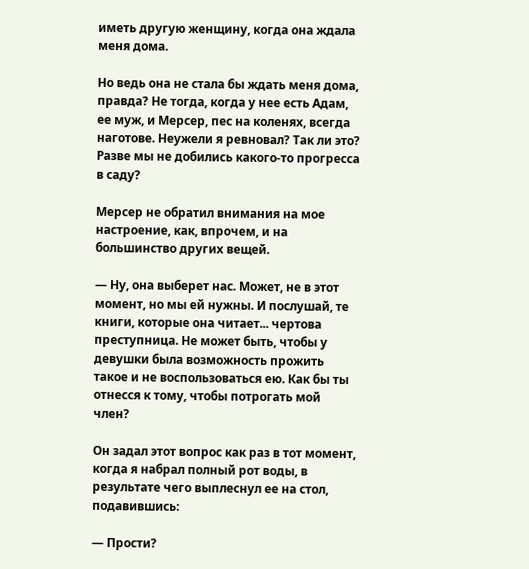иметь другую женщину, когда она ждала меня дома.

Но ведь она не стала бы ждать меня дома, правда? Не тогда, когда у нее есть Адам, ее муж, и Мерсер, пес на коленях, всегда наготове. Неужели я ревновал? Так ли это? Разве мы не добились какого-то прогресса в саду?

Мерсер не обратил внимания на мое настроение, как, впрочем, и на большинство других вещей.

— Ну, она выберет нас. Может, не в этот момент, но мы ей нужны. И послушай, те книги, которые она читает... чертова преступница. Не может быть, чтобы у девушки была возможность прожить такое и не воспользоваться ею. Как бы ты отнесся к тому, чтобы потрогать мой член?

Он задал этот вопрос как раз в тот момент, когда я набрал полный рот воды, в результате чего выплеснул ее на стол, подавившись:

— Прости?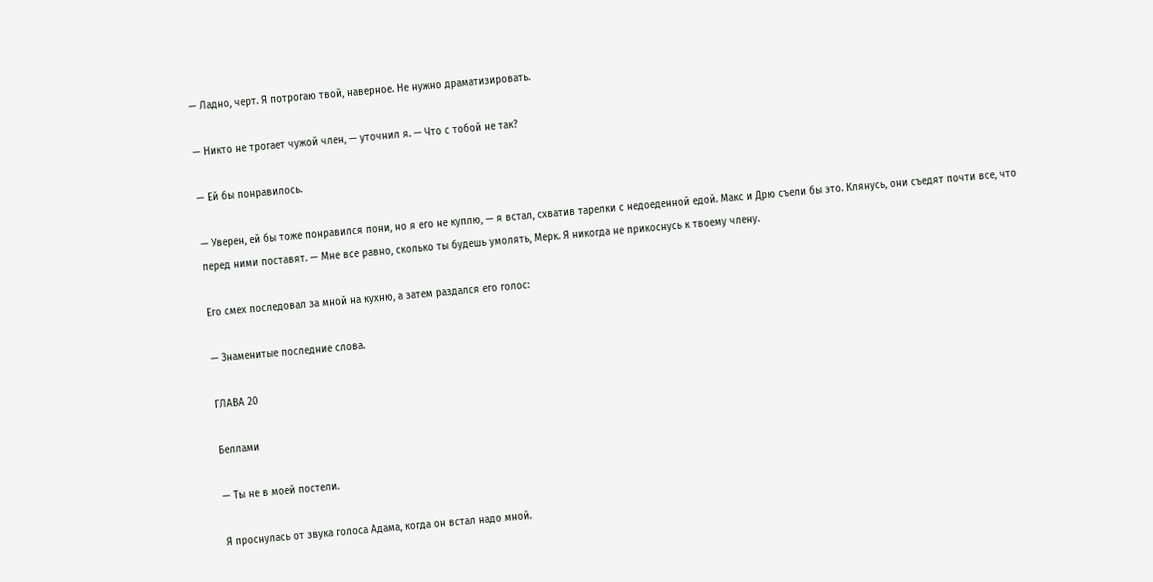— Ладно, черт. Я потрогаю твой, наверное. Не нужно драматизировать.

— Никто не трогает чужой член, — уточнил я. — Что с тобой не так?

— Ей бы понравилось.

— Уверен, ей бы тоже понравился пони, но я его не куплю, — я встал, схватив тарелки с недоеденной едой. Макс и Дрю съели бы это. Клянусь, они съедят почти все, что перед ними поставят. — Мне все равно, сколько ты будешь умолять, Мерк. Я никогда не прикоснусь к твоему члену.

Его смех последовал за мной на кухню, а затем раздался его голос:

— Знаменитые последние слова.

ГЛАВА 20

Беллами

— Ты не в моей постели.

Я проснулась от звука голоса Адама, когда он встал надо мной.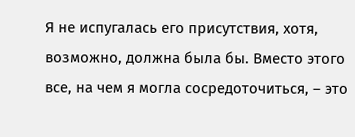Я не испугалась его присутствия, хотя, возможно, должна была бы. Вместо этого все, на чем я могла сосредоточиться, – это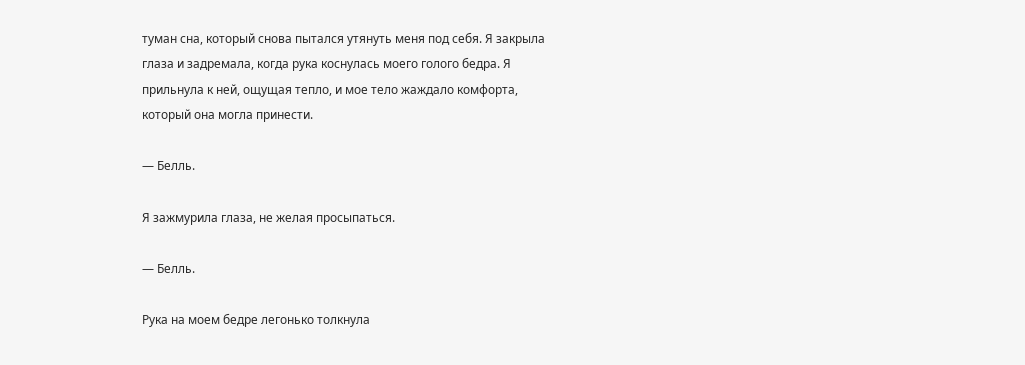туман сна, который снова пытался утянуть меня под себя. Я закрыла глаза и задремала, когда рука коснулась моего голого бедра. Я прильнула к ней, ощущая тепло, и мое тело жаждало комфорта, который она могла принести.

— Белль.

Я зажмурила глаза, не желая просыпаться.

— Белль.

Рука на моем бедре легонько толкнула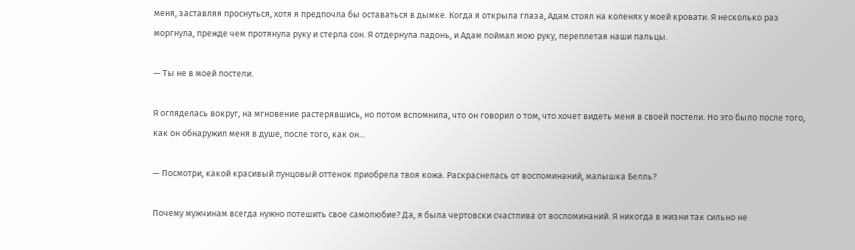меня, заставляя проснуться, хотя я предпочла бы оставаться в дымке. Когда я открыла глаза, Адам стоял на коленях у моей кровати. Я несколько раз моргнула, прежде чем протянула руку и стерла сон. Я отдернула ладонь, и Адам поймал мою руку, переплетая наши пальцы.

— Ты не в моей постели.

Я огляделась вокруг, на мгновение растерявшись, но потом вспомнила, что он говорил о том, что хочет видеть меня в своей постели. Но это было после того, как он обнаружил меня в душе, после того, как он...

— Посмотри, какой красивый пунцовый оттенок приобрела твоя кожа. Раскраснелась от воспоминаний, малышка Белль?

Почему мужчинам всегда нужно потешить свое самолюбие? Да, я была чертовски счастлива от воспоминаний. Я никогда в жизни так сильно не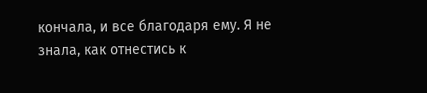кончала, и все благодаря ему. Я не знала, как отнестись к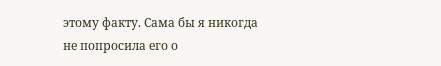этому факту. Сама бы я никогда не попросила его о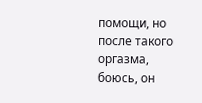помощи, но после такого оргазма, боюсь, он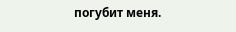погубит меня.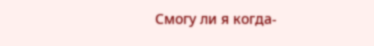Смогу ли я когда-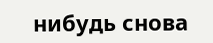нибудь снова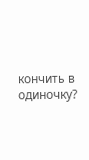кончить в одиночку?